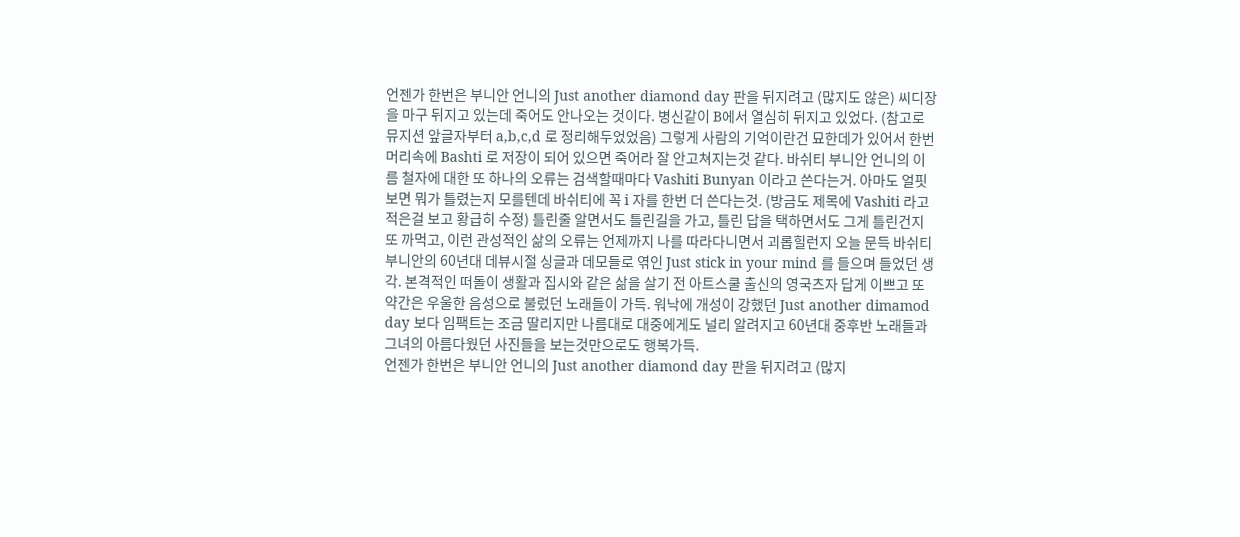언젠가 한번은 부니안 언니의 Just another diamond day 판을 뒤지려고 (많지도 않은) 씨디장을 마구 뒤지고 있는데 죽어도 안나오는 것이다. 병신같이 B에서 열심히 뒤지고 있었다. (참고로 뮤지션 앞글자부터 a,b,c,d 로 정리해두었었음) 그렇게 사람의 기억이란건 묘한데가 있어서 한번 머리속에 Bashti 로 저장이 되어 있으면 죽어라 잘 안고쳐지는것 같다. 바쉬티 부니안 언니의 이름 철자에 대한 또 하나의 오류는 검색할때마다 Vashiti Bunyan 이라고 쓴다는거. 아마도 얼핏 보면 뭐가 틀렸는지 모를텐데 바쉬티에 꼭 i 자를 한번 더 쓴다는것. (방금도 제목에 Vashiti 라고 적은걸 보고 황급히 수정) 틀린줄 알면서도 틀린길을 가고, 틀린 답을 택하면서도 그게 틀린건지 또 까먹고, 이런 관성적인 삶의 오류는 언제까지 나를 따라다니면서 괴롭힐런지 오늘 문득 바쉬티 부니안의 60년대 데뷰시절 싱글과 데모들로 엮인 Just stick in your mind 를 들으며 들었던 생각. 본격적인 떠돌이 생활과 집시와 같은 삶을 살기 전 아트스쿨 출신의 영국츠자 답게 이쁘고 또 약간은 우울한 음성으로 불렀던 노래들이 가득. 워낙에 개성이 강했던 Just another dimamod day 보다 임팩트는 조금 딸리지만 나름대로 대중에게도 널리 알려지고 60년대 중후반 노래들과 그녀의 아름다웠던 사진들을 보는것만으로도 행복가득.
언젠가 한번은 부니안 언니의 Just another diamond day 판을 뒤지려고 (많지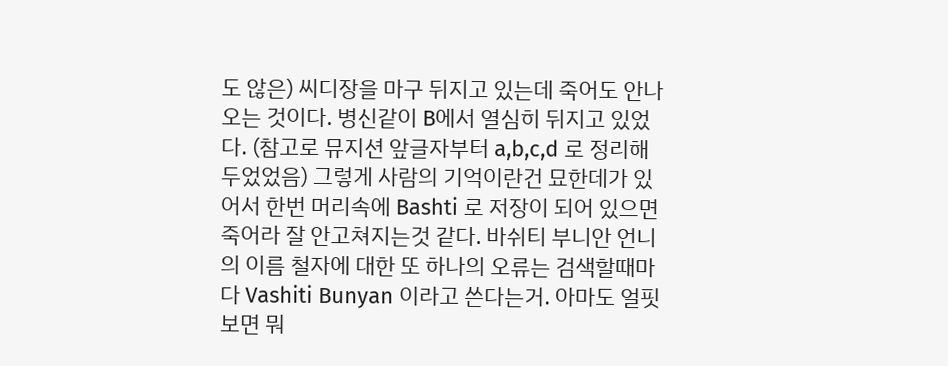도 않은) 씨디장을 마구 뒤지고 있는데 죽어도 안나오는 것이다. 병신같이 B에서 열심히 뒤지고 있었다. (참고로 뮤지션 앞글자부터 a,b,c,d 로 정리해두었었음) 그렇게 사람의 기억이란건 묘한데가 있어서 한번 머리속에 Bashti 로 저장이 되어 있으면 죽어라 잘 안고쳐지는것 같다. 바쉬티 부니안 언니의 이름 철자에 대한 또 하나의 오류는 검색할때마다 Vashiti Bunyan 이라고 쓴다는거. 아마도 얼핏 보면 뭐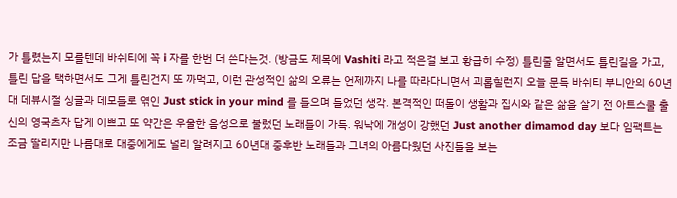가 틀렸는지 모를텐데 바쉬티에 꼭 i 자를 한번 더 쓴다는것. (방금도 제목에 Vashiti 라고 적은걸 보고 황급히 수정) 틀린줄 알면서도 틀린길을 가고, 틀린 답을 택하면서도 그게 틀린건지 또 까먹고, 이런 관성적인 삶의 오류는 언제까지 나를 따라다니면서 괴롭힐런지 오늘 문득 바쉬티 부니안의 60년대 데뷰시절 싱글과 데모들로 엮인 Just stick in your mind 를 들으며 들었던 생각. 본격적인 떠돌이 생활과 집시와 같은 삶을 살기 전 아트스쿨 출신의 영국츠자 답게 이쁘고 또 약간은 우울한 음성으로 불렀던 노래들이 가득. 워낙에 개성이 강했던 Just another dimamod day 보다 임팩트는 조금 딸리지만 나름대로 대중에게도 널리 알려지고 60년대 중후반 노래들과 그녀의 아름다웠던 사진들을 보는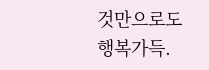것만으로도 행복가득.